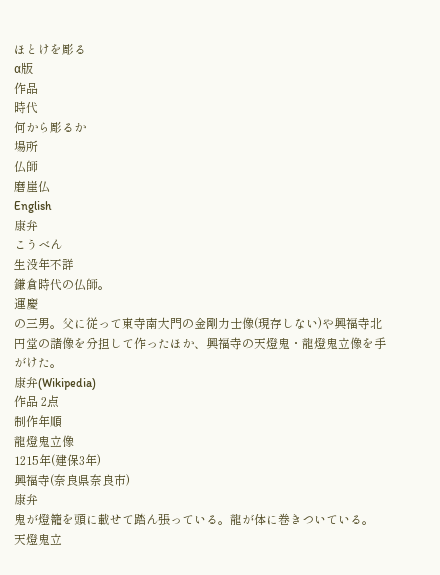ほとけを彫る
α版
作品
時代
何から彫るか
場所
仏師
磨崖仏
English
康弁
こうべん
生没年不詳
鎌倉時代の仏師。
運慶
の三男。父に従って東寺南大門の金剛力士像(現存しない)や興福寺北円堂の諸像を分担して作ったほか、興福寺の天燈鬼・龍燈鬼立像を手がけた。
康弁(Wikipedia)
作品 2点
制作年順
龍燈鬼立像
1215年(建保3年)
興福寺(奈良県奈良市)
康弁
鬼が燈籠を頭に載せて踏ん張っている。龍が体に巻きついている。
天燈鬼立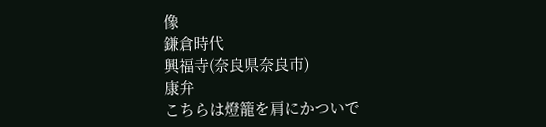像
鎌倉時代
興福寺(奈良県奈良市)
康弁
こちらは燈籠を肩にかついで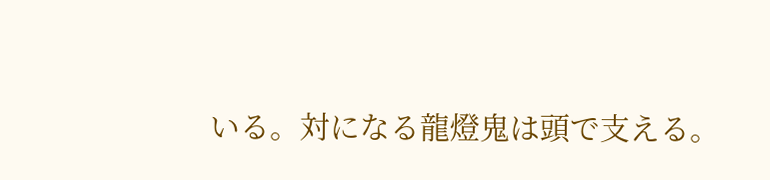いる。対になる龍燈鬼は頭で支える。